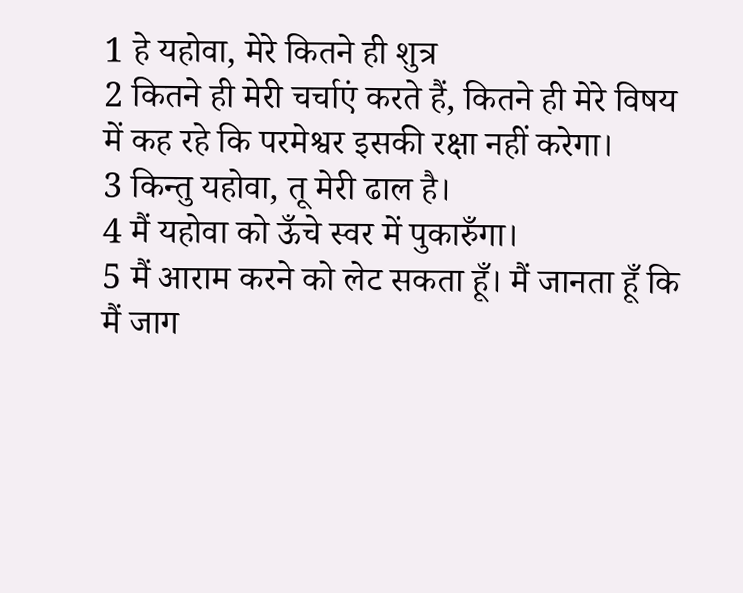1 हे यहोवा, मेरे कितने ही शुत्र
2 कितने ही मेरी चर्चाएं करते हैं, कितने ही मेरे विषय में कह रहे कि परमेश्वर इसकी रक्षा नहीं करेगा।
3 किन्तु यहोवा, तू मेरी ढाल है।
4 मैं यहोवा को ऊँचे स्वर में पुकारुँगा।
5 मैं आराम करने को लेट सकता हूँ। मैं जानता हूँ कि मैं जाग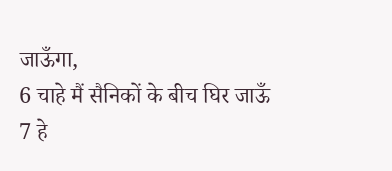जाऊँगा,
6 चाहे मैं सैनिकों के बीच घिर जाऊँ
7 हे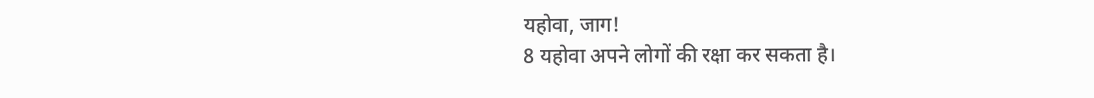यहोवा, जाग!
8 यहोवा अपने लोगों की रक्षा कर सकता है।